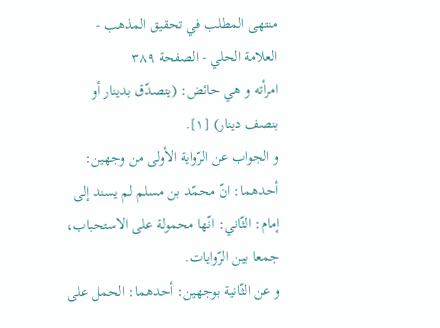منتهى المطلب في تحقيق المذهب - العلامة الحلي - الصفحة ٣٨٩
امرأته و هي حائض: (يتصدّق بدينار أو بنصف دينار) [١].
و الجواب عن الرّواية الأولى من وجهين: أحدهما: انّ محمّد بن مسلم لم يسند إلى إمام: الثّاني: انّها محمولة على الاستحباب، جمعا بين الرّوايات.
و عن الثّانية بوجهين: أحدهما: الحمل على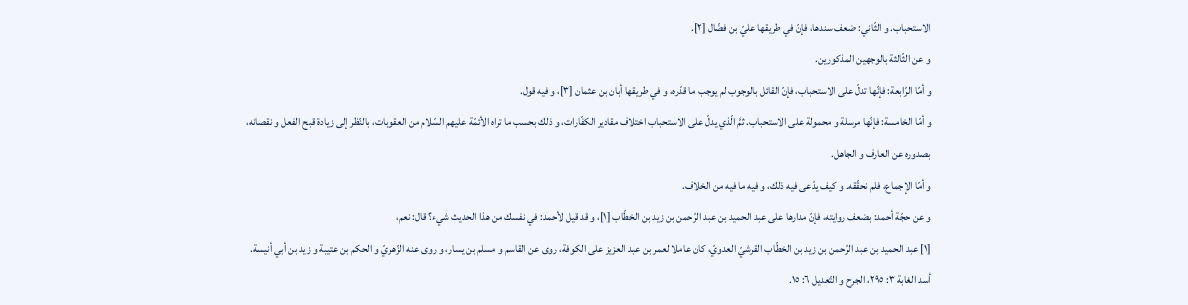الاستحباب. و الثّاني: ضعف سندها، فإنّ في طريقها عليّ بن فضّال [٢].
و عن الثّالثة بالوجهين المذكورين.
و أمّا الرّابعة: فإنّها تدلّ على الاستحباب، فإنّ القائل بالوجوب لم يوجب ما قدّره، و في طريقها أبان بن عثمان [٣]، و فيه قول.
و أمّا الخامسة: فإنّها مرسلة و محمولة على الاستحباب. ثمَّ الّذي يدلّ على الاستحباب اختلاف مقادير الكفّارات، و ذلك بحسب ما تراه الأئمّة عليهم السّلام من العقوبات، بالنّظر إلى زيادة قبح الفعل و نقصانه، بصدوره عن العارف و الجاهل.
و أمّا الإجماع، فلم نحقّقه. و كيف يدّعى فيه ذلك، و فيه ما فيه من الخلاف.
و عن حجّة أحمد: بضعف روايته، فإنّ مدارها على عبد الحميد بن عبد الرّحمن بن زيد بن الخطّاب [١]، و قد قيل لأحمد: في نفسك من هذا الحديث شيء؟ قال: نعم،
[١] عبد الحميد بن عبد الرّحمن بن زيد بن الخطّاب القرشيّ العدويّ، كان عاملا لعمر بن عبد العزيز على الكوفة، روى عن القاسم و مسلم بن يسار، و روى عنه الزّهريّ و الحكم بن عتيبة و زيد بن أبي أنيسة.
أسد الغابة ٣: ٢٩٥، الجرح و التّعديل ٦: ١٥.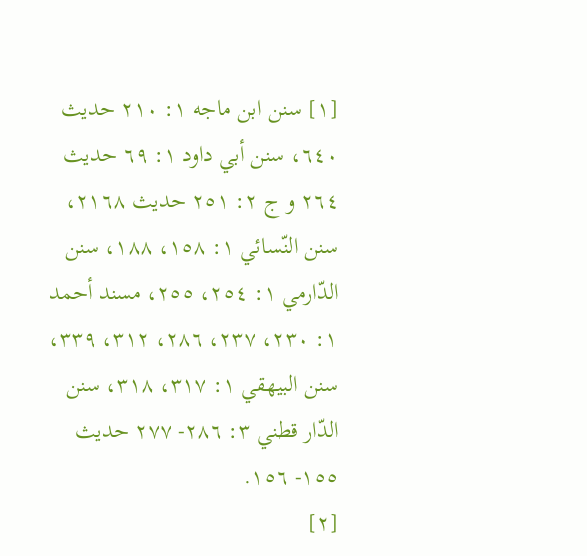[١] سنن ابن ماجه ١: ٢١٠ حديث ٦٤٠، سنن أبي داود ١: ٦٩ حديث ٢٦٤ و ج ٢: ٢٥١ حديث ٢١٦٨، سنن النّسائي ١: ١٥٨، ١٨٨، سنن الدّارمي ١: ٢٥٤، ٢٥٥، مسند أحمد ١: ٢٣٠، ٢٣٧، ٢٨٦، ٣١٢، ٣٣٩، سنن البيهقي ١: ٣١٧، ٣١٨، سنن الدّار قطني ٣: ٢٨٦- ٢٧٧ حديث ١٥٥- ١٥٦.
[٢]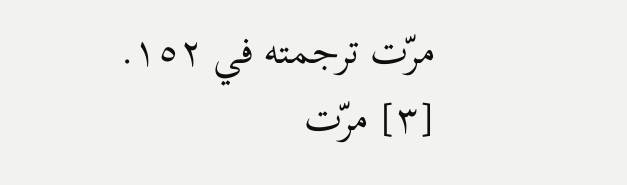مرّت ترجمته في ١٥٢.
[٣] مرّت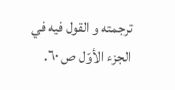ترجمته و القول فيه في الجزء الأوّل ص ٦٠.